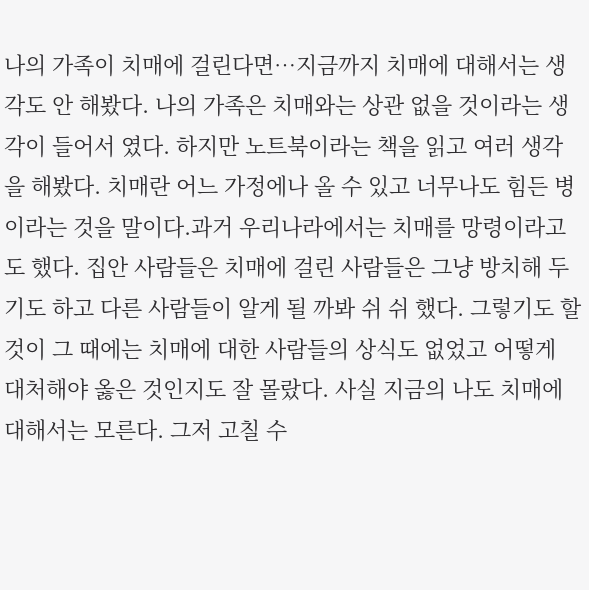나의 가족이 치매에 걸린다면…지금까지 치매에 대해서는 생각도 안 해봤다. 나의 가족은 치매와는 상관 없을 것이라는 생각이 들어서 였다. 하지만 노트북이라는 책을 읽고 여러 생각을 해봤다. 치매란 어느 가정에나 올 수 있고 너무나도 힘든 병이라는 것을 말이다.과거 우리나라에서는 치매를 망령이라고도 했다. 집안 사람들은 치매에 걸린 사람들은 그냥 방치해 두기도 하고 다른 사람들이 알게 될 까봐 쉬 쉬 했다. 그렇기도 할 것이 그 때에는 치매에 대한 사람들의 상식도 없었고 어떻게 대처해야 옳은 것인지도 잘 몰랐다. 사실 지금의 나도 치매에 대해서는 모른다. 그저 고칠 수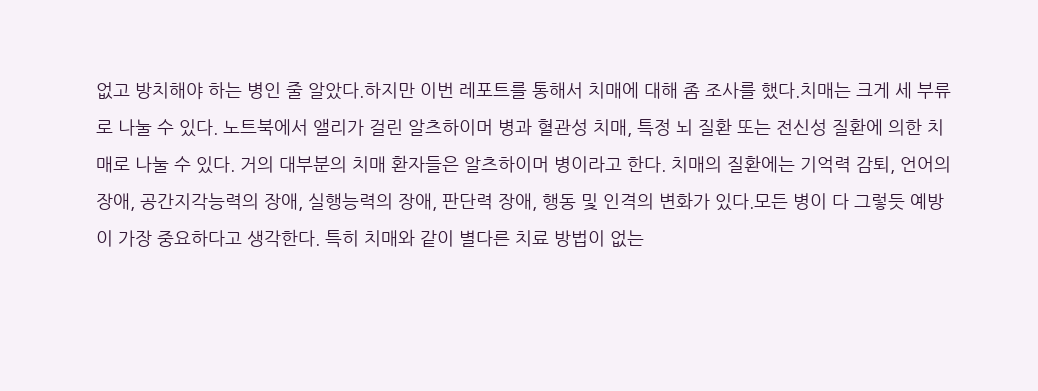없고 방치해야 하는 병인 줄 알았다.하지만 이번 레포트를 통해서 치매에 대해 좀 조사를 했다.치매는 크게 세 부류로 나눌 수 있다. 노트북에서 앨리가 걸린 알츠하이머 병과 혈관성 치매, 특정 뇌 질환 또는 전신성 질환에 의한 치매로 나눌 수 있다. 거의 대부분의 치매 환자들은 알츠하이머 병이라고 한다. 치매의 질환에는 기억력 감퇴, 언어의 장애, 공간지각능력의 장애, 실행능력의 장애, 판단력 장애, 행동 및 인격의 변화가 있다.모든 병이 다 그렇듯 예방이 가장 중요하다고 생각한다. 특히 치매와 같이 별다른 치료 방법이 없는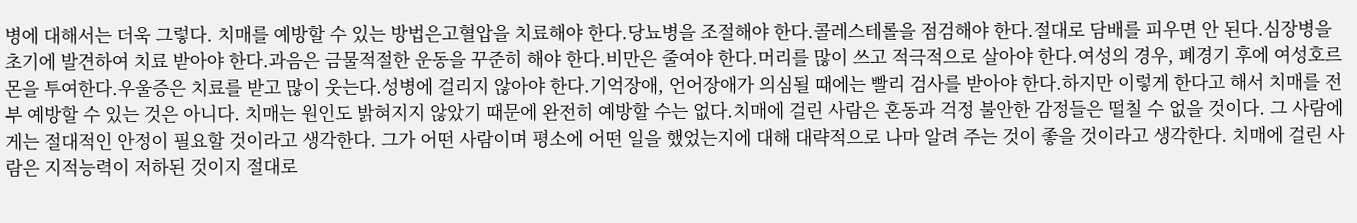병에 대해서는 더욱 그렇다. 치매를 예방할 수 있는 방법은고혈압을 치료해야 한다.당뇨병을 조절해야 한다.콜레스테롤을 점검해야 한다.절대로 담배를 피우면 안 된다.심장병을 초기에 발견하여 치료 받아야 한다.과음은 금물적절한 운동을 꾸준히 해야 한다.비만은 줄여야 한다.머리를 많이 쓰고 적극적으로 살아야 한다.여성의 경우, 폐경기 후에 여성호르몬을 투여한다.우울증은 치료를 받고 많이 웃는다.성병에 걸리지 않아야 한다.기억장애, 언어장애가 의심될 때에는 빨리 검사를 받아야 한다.하지만 이렇게 한다고 해서 치매를 전부 예방할 수 있는 것은 아니다. 치매는 원인도 밝혀지지 않았기 때문에 완전히 예방할 수는 없다.치매에 걸린 사람은 혼동과 걱정 불안한 감정들은 떨칠 수 없을 것이다. 그 사람에게는 절대적인 안정이 필요할 것이라고 생각한다. 그가 어떤 사람이며 평소에 어떤 일을 했었는지에 대해 대략적으로 나마 알려 주는 것이 좋을 것이라고 생각한다. 치매에 걸린 사람은 지적능력이 저하된 것이지 절대로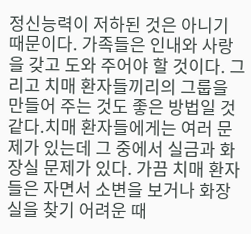정신능력이 저하된 것은 아니기 때문이다. 가족들은 인내와 사랑을 갖고 도와 주어야 할 것이다. 그리고 치매 환자들끼리의 그룹을 만들어 주는 것도 좋은 방법일 것 같다.치매 환자들에게는 여러 문제가 있는데 그 중에서 실금과 화장실 문제가 있다. 가끔 치매 환자들은 자면서 소변을 보거나 화장실을 찾기 어려운 때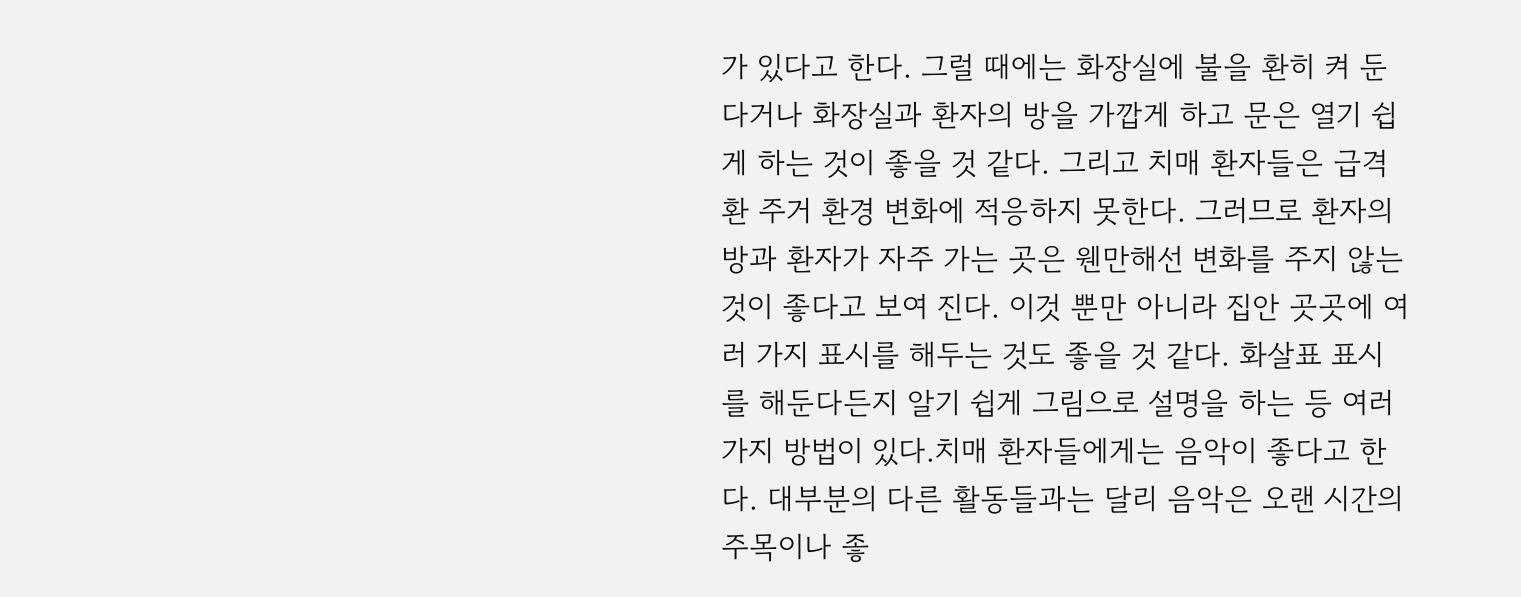가 있다고 한다. 그럴 때에는 화장실에 불을 환히 켜 둔다거나 화장실과 환자의 방을 가깝게 하고 문은 열기 쉽게 하는 것이 좋을 것 같다. 그리고 치매 환자들은 급격환 주거 환경 변화에 적응하지 못한다. 그러므로 환자의 방과 환자가 자주 가는 곳은 웬만해선 변화를 주지 않는 것이 좋다고 보여 진다. 이것 뿐만 아니라 집안 곳곳에 여러 가지 표시를 해두는 것도 좋을 것 같다. 화살표 표시를 해둔다든지 알기 쉽게 그림으로 설명을 하는 등 여러 가지 방법이 있다.치매 환자들에게는 음악이 좋다고 한다. 대부분의 다른 활동들과는 달리 음악은 오랜 시간의 주목이나 좋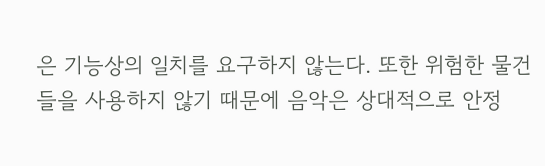은 기능상의 일치를 요구하지 않는다. 또한 위험한 물건들을 사용하지 않기 때문에 음악은 상대적으로 안정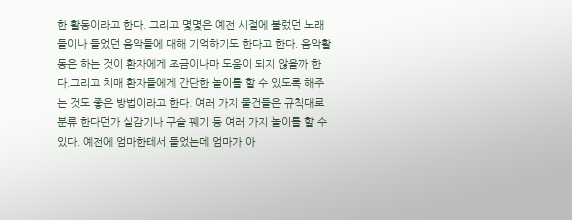한 활동이라고 한다. 그리고 몇몇은 예전 시절에 불렀던 노래들이나 들었던 음악들에 대해 기억하기도 한다고 한다. 음악활동은 하는 것이 환자에게 조금이나마 도움이 되지 않을까 한다.그리고 치매 환자들에게 간단한 놀이를 할 수 있도록 해주는 것도 좋은 방법이라고 한다. 여러 가지 물건들은 규칙대로 분류 한다던가 실감기나 구슬 꿰기 등 여러 가지 놀이를 할 수 있다. 예전에 엄마한테서 들었는데 엄마가 아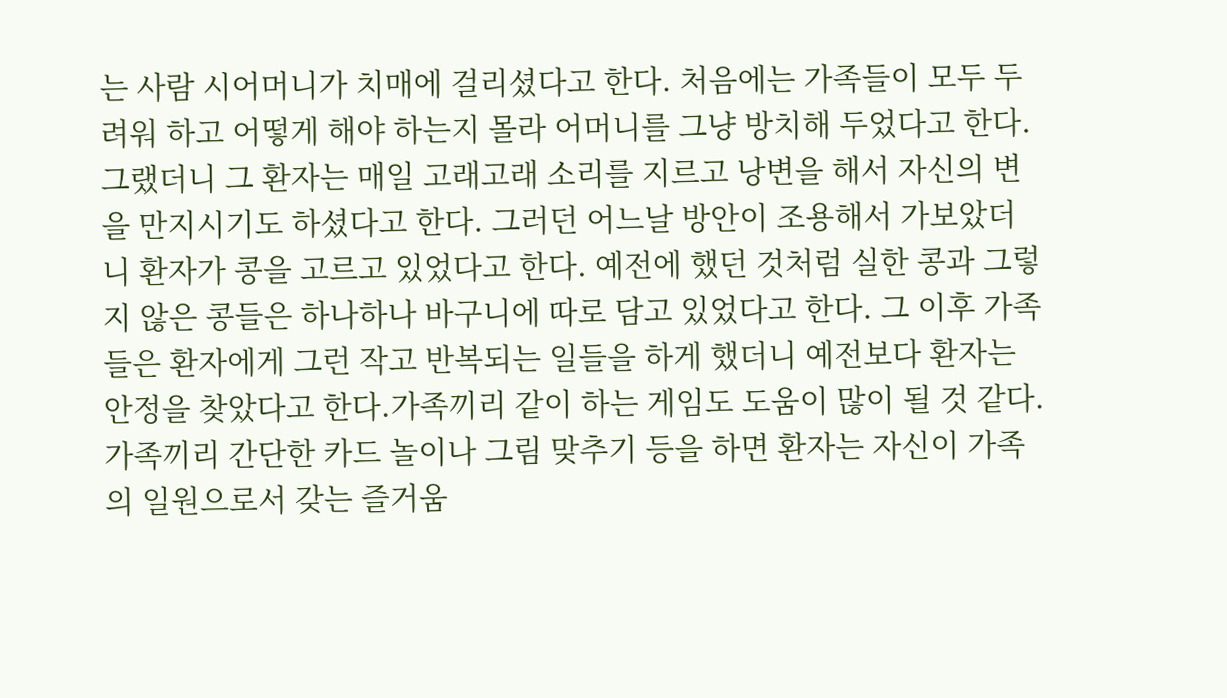는 사람 시어머니가 치매에 걸리셨다고 한다. 처음에는 가족들이 모두 두려워 하고 어떻게 해야 하는지 몰라 어머니를 그냥 방치해 두었다고 한다. 그랬더니 그 환자는 매일 고래고래 소리를 지르고 낭변을 해서 자신의 변을 만지시기도 하셨다고 한다. 그러던 어느날 방안이 조용해서 가보았더니 환자가 콩을 고르고 있었다고 한다. 예전에 했던 것처럼 실한 콩과 그렇지 않은 콩들은 하나하나 바구니에 따로 담고 있었다고 한다. 그 이후 가족들은 환자에게 그런 작고 반복되는 일들을 하게 했더니 예전보다 환자는 안정을 찾았다고 한다.가족끼리 같이 하는 게임도 도움이 많이 될 것 같다. 가족끼리 간단한 카드 놀이나 그림 맞추기 등을 하면 환자는 자신이 가족의 일원으로서 갖는 즐거움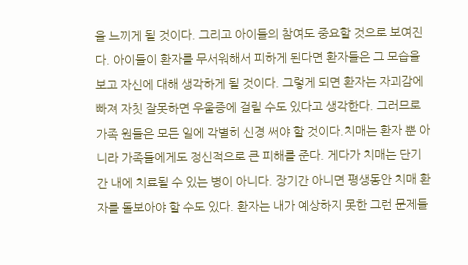을 느끼게 될 것이다. 그리고 아이들의 참여도 중요할 것으로 보여진다. 아이들이 환자를 무서워해서 피하게 된다면 환자들은 그 모습을 보고 자신에 대해 생각하게 될 것이다. 그렇게 되면 환자는 자괴감에 빠져 자칫 잘못하면 우울증에 걸릴 수도 있다고 생각한다. 그러므로 가족 원들은 모든 일에 각별히 신경 써야 할 것이다.치매는 환자 뿐 아니라 가족들에게도 정신적으로 큰 피해를 준다. 게다가 치매는 단기간 내에 치료될 수 있는 병이 아니다. 장기간 아니면 평생동안 치매 환자를 돌보아야 할 수도 있다. 환자는 내가 예상하지 못한 그런 문제들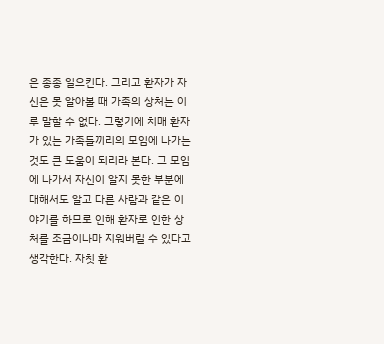은 종종 일으킨다. 그리고 환자가 자신은 못 알아볼 때 가족의 상처는 이루 말할 수 없다. 그렇기에 치매 환자가 있는 가족들끼리의 모임에 나가는 것도 큰 도움이 되리라 본다. 그 모임에 나가서 자신이 알지 못한 부분에 대해서도 알고 다른 사람과 같은 이야기를 하므로 인해 환자로 인한 상처를 조금이나마 지워버릴 수 있다고 생각한다. 자칫 환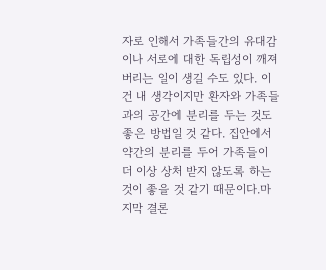자로 인해서 가족들간의 유대감이나 서로에 대한 독립성이 깨져 버리는 일이 생길 수도 있다. 이건 내 생각이지만 환자와 가족들과의 공간에 분리를 두는 것도 좋은 방법일 것 같다. 집안에서 약간의 분리를 두어 가족들이 더 이상 상처 받지 않도록 하는 것이 좋을 것 같기 때문이다.마지막 결론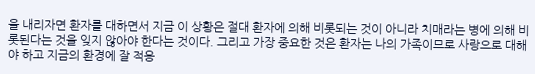을 내리자면 환자를 대하면서 지금 이 상황은 절대 환자에 의해 비롯되는 것이 아니라 치매라는 병에 의해 비롯된다는 것을 잊지 않아야 한다는 것이다. 그리고 가장 중요한 것은 환자는 나의 가족이므로 사랑으로 대해야 하고 지금의 환경에 잘 적응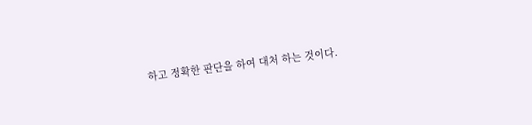하고 정확한 판단을 하여 대처 하는 것이다.